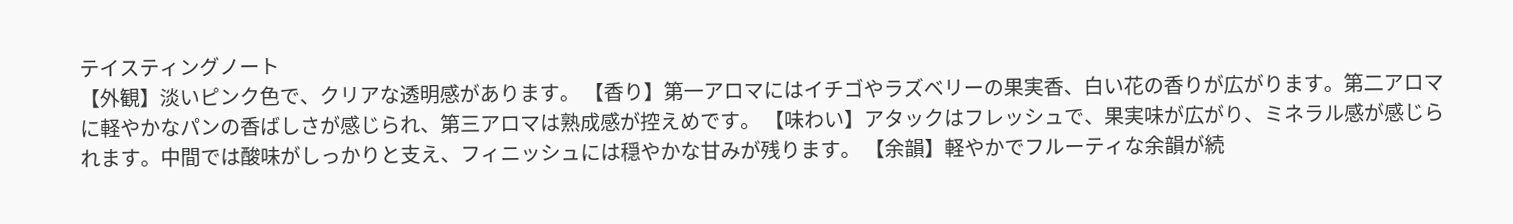テイスティングノート
【外観】淡いピンク色で、クリアな透明感があります。 【香り】第一アロマにはイチゴやラズベリーの果実香、白い花の香りが広がります。第二アロマに軽やかなパンの香ばしさが感じられ、第三アロマは熟成感が控えめです。 【味わい】アタックはフレッシュで、果実味が広がり、ミネラル感が感じられます。中間では酸味がしっかりと支え、フィニッシュには穏やかな甘みが残ります。 【余韻】軽やかでフルーティな余韻が続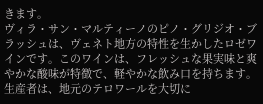きます。
ヴィラ・サン・マルティーノのピノ・グリジオ・ブラッシュは、ヴェネト地方の特性を生かしたロゼワインです。このワインは、フレッシュな果実味と爽やかな酸味が特徴で、軽やかな飲み口を持ちます。生産者は、地元のテロワールを大切に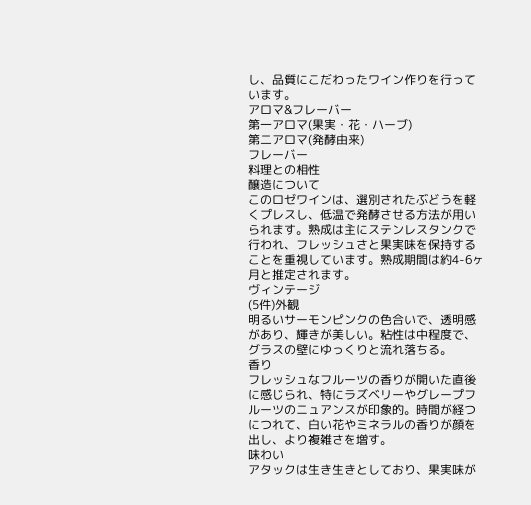し、品質にこだわったワイン作りを行っています。
アロマ&フレーバー
第一アロマ(果実・花・ハーブ)
第二アロマ(発酵由来)
フレーバー
料理との相性
醸造について
このロゼワインは、選別されたぶどうを軽くプレスし、低温で発酵させる方法が用いられます。熟成は主にステンレスタンクで行われ、フレッシュさと果実味を保持することを重視しています。熟成期間は約4-6ヶ月と推定されます。
ヴィンテージ
(5件)外観
明るいサーモンピンクの色合いで、透明感があり、輝きが美しい。粘性は中程度で、グラスの壁にゆっくりと流れ落ちる。
香り
フレッシュなフルーツの香りが開いた直後に感じられ、特にラズベリーやグレープフルーツのニュアンスが印象的。時間が経つにつれて、白い花やミネラルの香りが顔を出し、より複雑さを増す。
味わい
アタックは生き生きとしており、果実味が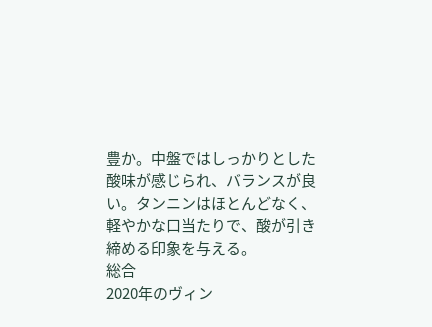豊か。中盤ではしっかりとした酸味が感じられ、バランスが良い。タンニンはほとんどなく、軽やかな口当たりで、酸が引き締める印象を与える。
総合
2020年のヴィン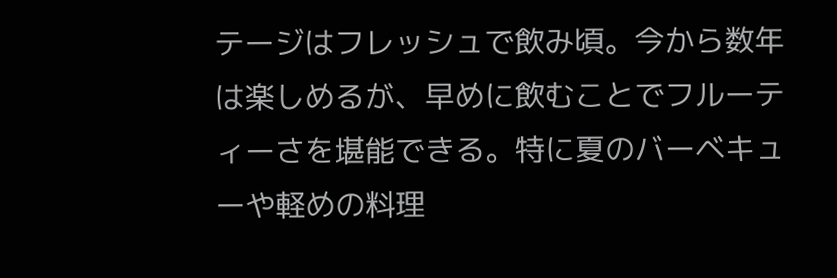テージはフレッシュで飲み頃。今から数年は楽しめるが、早めに飲むことでフルーティーさを堪能できる。特に夏のバーベキューや軽めの料理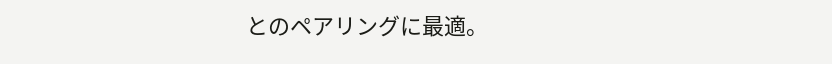とのペアリングに最適。